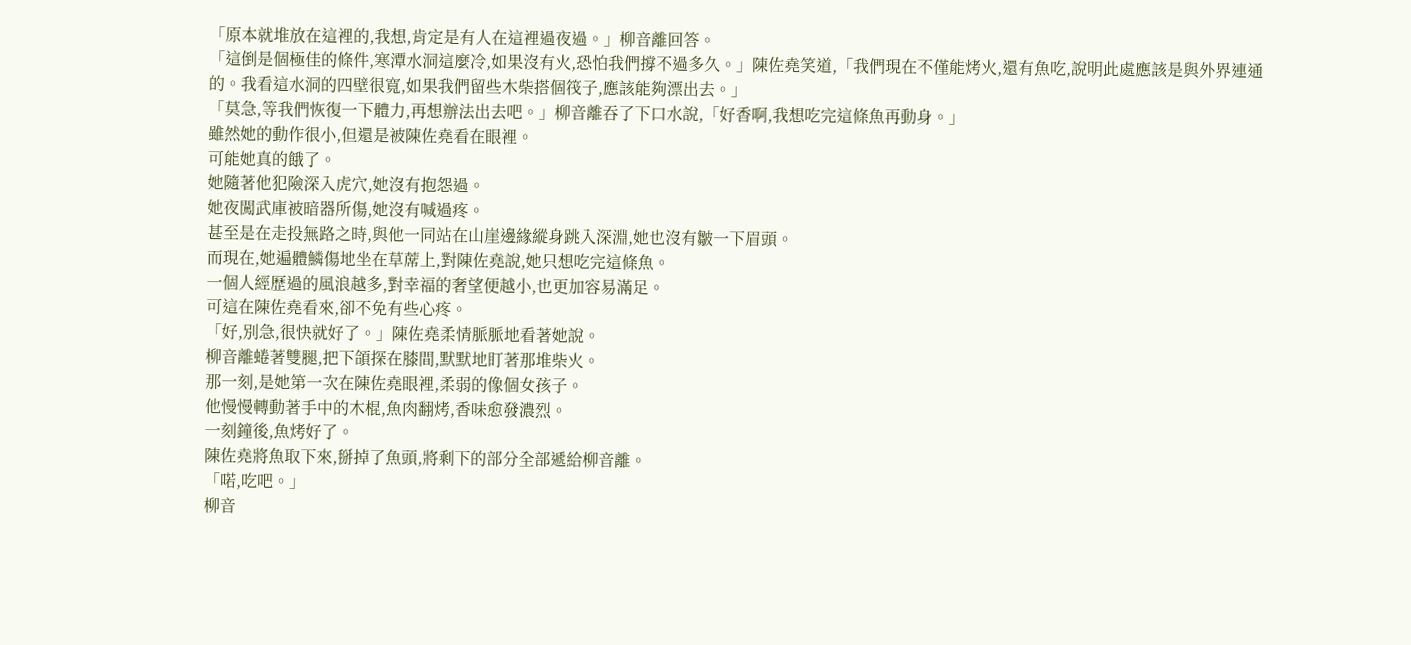「原本就堆放在這裡的,我想,肯定是有人在這裡過夜過。」柳音離回答。
「這倒是個極佳的條件,寒潭水洞這麼冷,如果沒有火,恐怕我們撐不過多久。」陳佐堯笑道,「我們現在不僅能烤火,還有魚吃,說明此處應該是與外界連通的。我看這水洞的四壁很寬,如果我們留些木柴搭個筏子,應該能夠漂出去。」
「莫急,等我們恢復一下體力,再想辦法出去吧。」柳音離吞了下口水說,「好香啊,我想吃完這條魚再動身。」
雖然她的動作很小,但還是被陳佐堯看在眼裡。
可能她真的餓了。
她隨著他犯險深入虎穴,她沒有抱怨過。
她夜闖武庫被暗器所傷,她沒有喊過疼。
甚至是在走投無路之時,與他一同站在山崖邊緣縱身跳入深淵,她也沒有皺一下眉頭。
而現在,她遍體鱗傷地坐在草蓆上,對陳佐堯說,她只想吃完這條魚。
一個人經歷過的風浪越多,對幸福的奢望便越小,也更加容易滿足。
可這在陳佐堯看來,卻不免有些心疼。
「好,別急,很快就好了。」陳佐堯柔情脈脈地看著她說。
柳音離蜷著雙腿,把下頜探在膝間,默默地盯著那堆柴火。
那一刻,是她第一次在陳佐堯眼裡,柔弱的像個女孩子。
他慢慢轉動著手中的木棍,魚肉翻烤,香味愈發濃烈。
一刻鐘後,魚烤好了。
陳佐堯將魚取下來,掰掉了魚頭,將剩下的部分全部遞給柳音離。
「喏,吃吧。」
柳音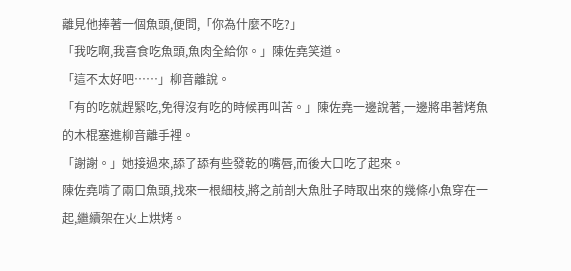離見他捧著一個魚頭,便問,「你為什麼不吃?」
「我吃啊,我喜食吃魚頭,魚肉全給你。」陳佐堯笑道。
「這不太好吧……」柳音離說。
「有的吃就趕緊吃,免得沒有吃的時候再叫苦。」陳佐堯一邊說著,一邊將串著烤魚的木棍塞進柳音離手裡。
「謝謝。」她接過來,舔了舔有些發乾的嘴唇,而後大口吃了起來。
陳佐堯啃了兩口魚頭,找來一根細枝,將之前剖大魚肚子時取出來的幾條小魚穿在一起,繼續架在火上烘烤。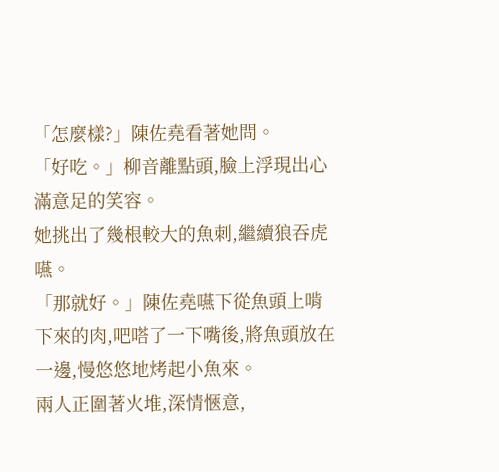「怎麼樣?」陳佐堯看著她問。
「好吃。」柳音離點頭,臉上浮現出心滿意足的笑容。
她挑出了幾根較大的魚刺,繼續狼吞虎嚥。
「那就好。」陳佐堯嚥下從魚頭上啃下來的肉,吧嗒了一下嘴後,將魚頭放在一邊,慢悠悠地烤起小魚來。
兩人正圍著火堆,深情愜意,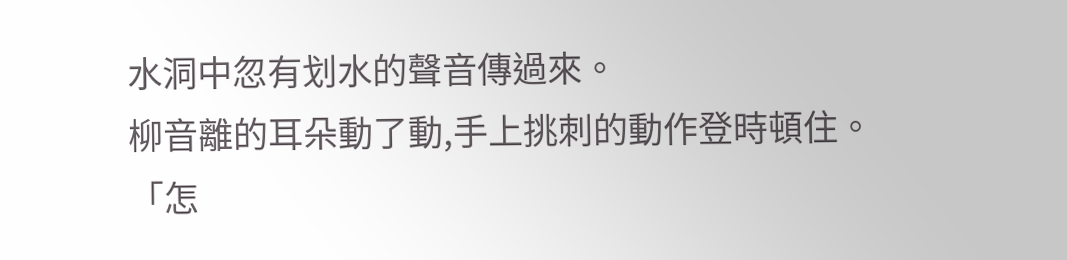水洞中忽有划水的聲音傳過來。
柳音離的耳朵動了動,手上挑刺的動作登時頓住。
「怎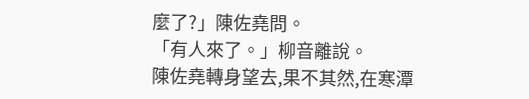麼了?」陳佐堯問。
「有人來了。」柳音離說。
陳佐堯轉身望去,果不其然,在寒潭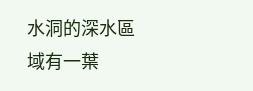水洞的深水區域有一葉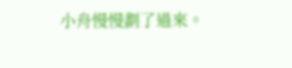小舟慢慢劃了過來。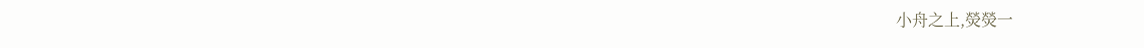小舟之上,熒熒一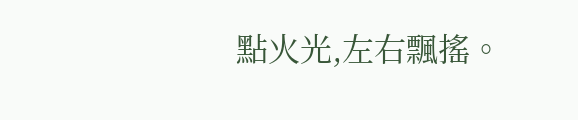點火光,左右飄搖。